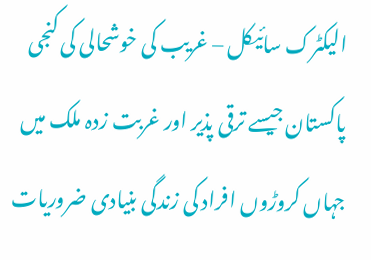الیکٹرک سائیکل – غریب کی خوشحالی کی کنجی
پاکستان جیسے ترقی پذیر اور غربت زدہ ملک میں جہاں کروڑوں افراد کی زندگی بنیادی ضروریات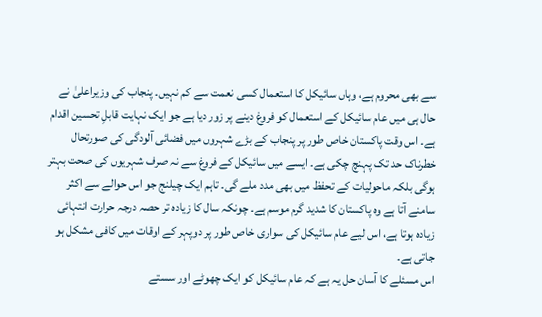سے بھی محروم ہے، وہاں سائیکل کا استعمال کسی نعمت سے کم نہیں۔ پنجاب کی وزیراعلیٰ نے حال ہی میں عام سائیکل کے استعمال کو فروغ دینے پر زور دیا ہے جو ایک نہایت قابلِ تحسین اقدام ہے۔ اس وقت پاکستان خاص طور پر پنجاب کے بڑے شہروں میں فضائی آلودگی کی صورتحال خطرناک حد تک پہنچ چکی ہے۔ ایسے میں سائیکل کے فروغ سے نہ صرف شہریوں کی صحت بہتر ہوگی بلکہ ماحولیات کے تحفظ میں بھی مدد ملے گی۔ تاہم ایک چیلنج جو اس حوالے سے اکثر سامنے آتا ہے وہ پاکستان کا شدید گرم موسم ہے۔ چونکہ سال کا زیادہ تر حصہ درجہ حرارت انتہائی زیادہ ہوتا ہے، اس لیے عام سائیکل کی سواری خاص طور پر دوپہر کے اوقات میں کافی مشکل ہو جاتی ہے۔
اس مسئلے کا آسان حل یہ ہے کہ عام سائیکل کو ایک چھوٹے اور سستے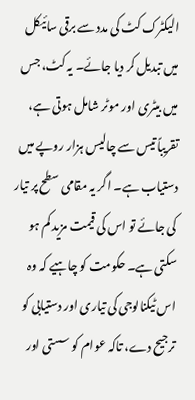الیکٹرک کٹ کی مدد سے برقی سائیکل میں تبدیل کر دیا جائے۔ یہ کٹ، جس میں بیٹری اور موٹر شامل ہوتی ہے، تقریباً تیس سے چالیس ہزار روپے میں دستیاب ہے۔ اگر یہ مقامی سطح پر تیار کی جائے تو اس کی قیمت مزید کم ہو سکتی ہے۔ حکومت کو چاہیے کہ وہ اس ٹیکنالوجی کی تیاری اور دستیابی کو ترجیح دے، تاکہ عوام کو سستی اور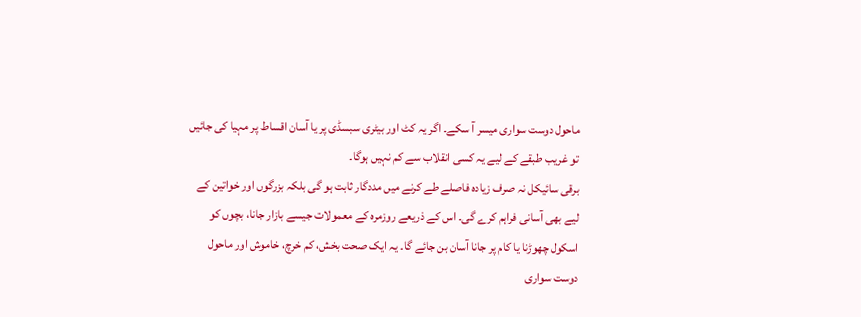ماحول دوست سواری میسر آ سکے۔ اگر یہ کٹ اور بیٹری سبسڈی پر یا آسان اقساط پر مہیا کی جائیں تو غریب طبقے کے لیے یہ کسی انقلاب سے کم نہیں ہوگا۔
برقی سائیکل نہ صرف زیادہ فاصلے طے کرنے میں مددگار ثابت ہو گی بلکہ بزرگوں اور خواتین کے لیے بھی آسانی فراہم کرے گی۔ اس کے ذریعے روزمرہ کے معمولات جیسے بازار جانا، بچوں کو اسکول چھوڑنا یا کام پر جانا آسان بن جائے گا۔ یہ ایک صحت بخش، کم خرچ، خاموش اور ماحول دوست سواری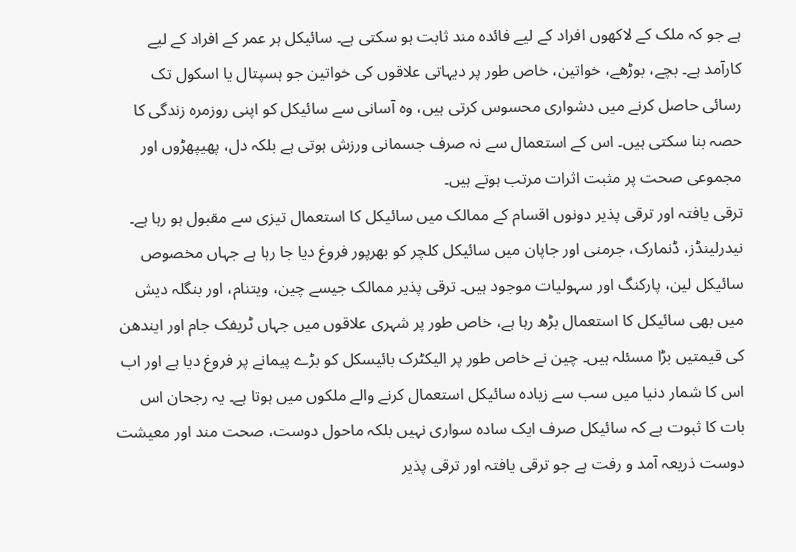ہے جو کہ ملک کے لاکھوں افراد کے لیے فائدہ مند ثابت ہو سکتی ہے۔ سائیکل ہر عمر کے افراد کے لیے کارآمد ہے۔ بچے، بوڑھے، خواتین، خاص طور پر دیہاتی علاقوں کی خواتین جو ہسپتال یا اسکول تک رسائی حاصل کرنے میں دشواری محسوس کرتی ہیں، وہ آسانی سے سائیکل کو اپنی روزمرہ زندگی کا حصہ بنا سکتی ہیں۔ اس کے استعمال سے نہ صرف جسمانی ورزش ہوتی ہے بلکہ دل، پھیپھڑوں اور مجموعی صحت پر مثبت اثرات مرتب ہوتے ہیں۔
ترقی یافتہ اور ترقی پذیر دونوں اقسام کے ممالک میں سائیکل کا استعمال تیزی سے مقبول ہو رہا ہے۔ نیدرلینڈز، ڈنمارک، جرمنی اور جاپان میں سائیکل کلچر کو بھرپور فروغ دیا جا رہا ہے جہاں مخصوص سائیکل لین، پارکنگ اور سہولیات موجود ہیں۔ ترقی پذیر ممالک جیسے چین، ویتنام، اور بنگلہ دیش میں بھی سائیکل کا استعمال بڑھ رہا ہے، خاص طور پر شہری علاقوں میں جہاں ٹریفک جام اور ایندھن کی قیمتیں بڑا مسئلہ ہیں۔ چین نے خاص طور پر الیکٹرک بائیسکل کو بڑے پیمانے پر فروغ دیا ہے اور اب اس کا شمار دنیا میں سب سے زیادہ سائیکل استعمال کرنے والے ملکوں میں ہوتا ہے۔ یہ رجحان اس بات کا ثبوت ہے کہ سائیکل صرف ایک سادہ سواری نہیں بلکہ ماحول دوست، صحت مند اور معیشت دوست ذریعہ آمد و رفت ہے جو ترقی یافتہ اور ترقی پذیر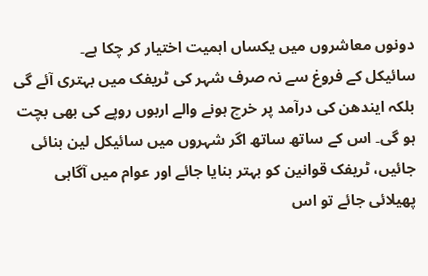دونوں معاشروں میں یکساں اہمیت اختیار کر چکا ہے۔
سائیکل کے فروغ سے نہ صرف شہر کی ٹریفک میں بہتری آئے گی بلکہ ایندھن کی درآمد پر خرچ ہونے والے اربوں روپے کی بھی بچت ہو گی۔ اس کے ساتھ ساتھ اگر شہروں میں سائیکل لین بنائی جائیں، ٹریفک قوانین کو بہتر بنایا جائے اور عوام میں آگاہی پھیلائی جائے تو اس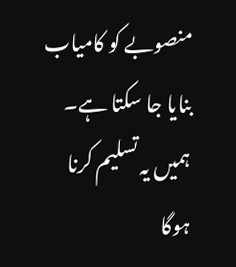منصوبے کو کامیاب بنایا جا سکتا ہے۔ ہمیں یہ تسلیم کرنا ہوگا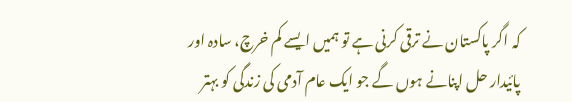کہ اگر پاکستان نے ترقی کرنی ہے تو ہمیں ایسے کم خرچ، سادہ اور پائیدار حل اپنانے ہوں گے جو ایک عام آدمی کی زندگی کو بہتر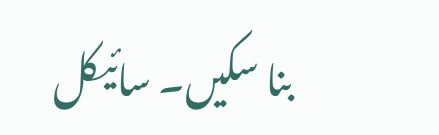بنا سکیں۔ سائیکل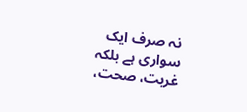نہ صرف ایک سواری ہے بلکہ غربت، صحت،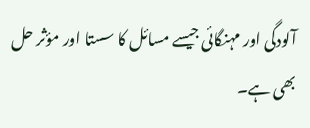آلودگی اور مہنگائی جیسے مسائل کا سستا اور مؤثر حل بھی ہے۔